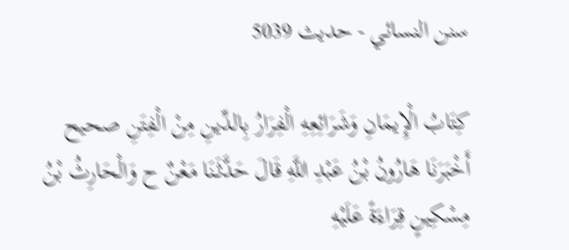سنن النسائي - حدیث 5039

كِتَابُ الْإِيمَانِ وَشَرَائِعِهِ الْفِرَارُ بِالدِّينِ مِنْ الْفِتَنِ صحيح أَخْبَرَنَا هَارُونُ بْنُ عَبْدِ اللَّهِ قَالَ حَدَّثَنَا مَعْنٌ ح وَالْحَارِثُ بْنُ مِسْكِينٍ قِرَاءَةً عَلَيْهِ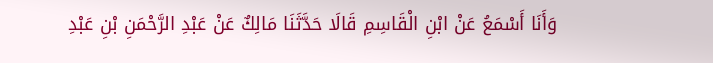وَأَنَا أَسْمَعُ عَنْ ابْنِ الْقَاسِمِ قَالَا حَدَّثَنَا مَالِكٌ عَنْ عَبْدِ الرَّحْمَنِ بْنِ عَبْدِ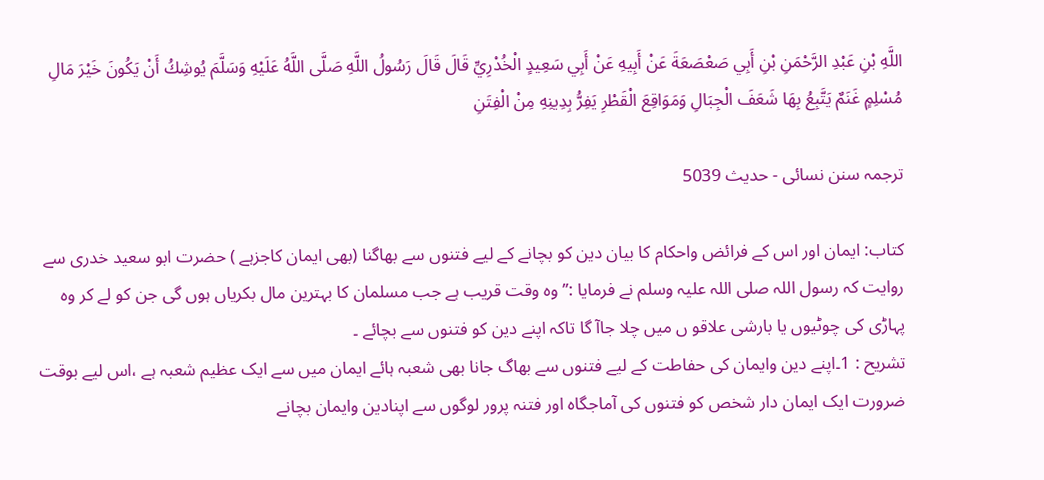اللَّهِ بْنِ عَبْدِ الرَّحْمَنِ بْنِ أَبِي صَعْصَعَةَ عَنْ أَبِيهِ عَنْ أَبِي سَعِيدٍ الْخُدْرِيِّ قَالَ قَالَ رَسُولُ اللَّهِ صَلَّى اللَّهُ عَلَيْهِ وَسَلَّمَ يُوشِكُ أَنْ يَكُونَ خَيْرَ مَالِ مُسْلِمٍ غَنَمٌ يَتَّبِعُ بِهَا شَعَفَ الْجِبَالِ وَمَوَاقِعَ الْقَطْرِ يَفِرُّ بِدِينِهِ مِنْ الْفِتَنِ

ترجمہ سنن نسائی - حدیث 5039

کتاب: ایمان اور اس کے فرائض واحکام کا بیان دین کو بچانے کے لیے فتنوں سے بھاگنا (بھی ایمان کاجزہے ) حضرت ابو سعید خدری سے روایت کہ رسول اللہ صلی اللہ علیہ وسلم نے فرمایا :’’وہ وقت قریب ہے جب مسلمان کا بہترین مال بکریاں ہوں گی جن کو لے کر وہ پہاڑی کی چوٹیوں یا بارشی علاقو ں میں چلا جاآ گا تاکہ اپنے دین کو فتنوں سے بچائے ۔
تشریح : 1۔اپنے دین وایمان کی حفاطت کے لیے فتنوں سے بھاگ جانا بھی شعبہ ہائے ایمان میں سے ایک عظیم شعبہ ہے ،اس لیے بوقت ضرورت ایک ایمان دار شخص کو فتنوں کی آماجگاہ اور فتنہ پرور لوگوں سے اپنادین وایمان بچانے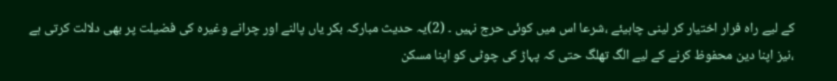کے لیے راہ فرار اختیار کر لینی چاہیئے ،شرعا اس میں کوئی حرج نہیں ۔ (2)یہ حدیث مبارکہ بکر یاں پالنے اور چرانے وغیرہ کی فضیلت پر بھی دلالت کرتی ہے ،نیز اپنا دین محفوظ کرنے کے لیے الگ تھلگ حتی کہ پہاڑ کی چوٹی کو اپنا مسکن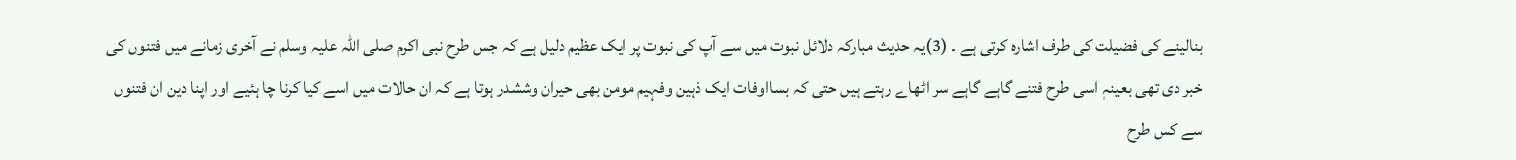بنالینے کی فضیلت کی طرف اشارہ کرتی ہے ۔ (3)یہ حدیث مبارکہ دلائل نبوت میں سے آپ کی نبوت پر ایک عظیم دلیل ہے کہ جس طرح نبی اکرم صلی اللہ علیہ وسلم نے آخری زمانے میں فتنوں کی خبر دی تھی بعینہٖ اسی طرح فتنے گاہے گاہے سر اٹھاے رہتے ہیں حتی کہ بسااوفات ایک ذہین وفہیم مومن بھی حیران وششدر ہوتا ہے کہ ان حالات میں اسے کیا کرنا چا ہئیے اور اپنا دین ان فتنوں سے کس طرح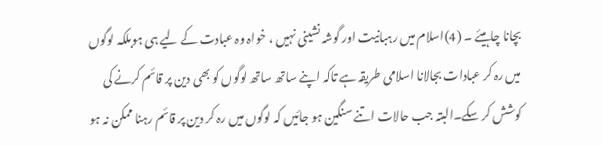بچانا چاہیئے ۔ (4)اسلام میں رہبانیت اور گوشہ نشینی نہیں ، خواہ وہ عبادت کے لیے ہی ہوبلکہ لوگوں میں رہ کر عبادات بجالانا اسلامی طریقہ ہے تاکہ اپنے ساتھ ساتھ لوگوں کو بھی دین پر قائم کرنے کی کوشش کر سکے۔البتہ جب حالات اتنے سنگین ہو جائیں کہ لوگوں میں رہ کر دین پر قائم رہنا ممکن نہ ہو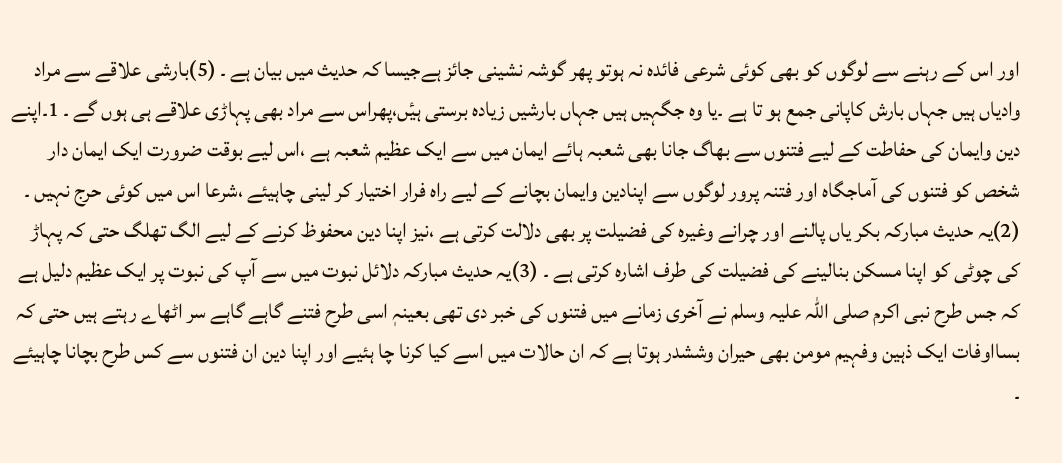اور اس کے رہنے سے لوگوں کو بھی کوئی شرعی فائدہ نہ ہوتو پھر گوشہ نشینی جائز ہےجیسا کہ حدیث میں بیان ہے ۔ (5)بارشی علاقے سے مراد وادیاں ہیں جہاں بارش کاپانی جمع ہو تا ہے ۔یا وہ جگہیں ہیں جہاں بارشیں زیادہ برستی ہیٔں،پھراس سے مراد بھی پہاڑی علاقے ہی ہوں گے ۔ 1۔اپنے دین وایمان کی حفاطت کے لیے فتنوں سے بھاگ جانا بھی شعبہ ہائے ایمان میں سے ایک عظیم شعبہ ہے ،اس لیے بوقت ضرورت ایک ایمان دار شخص کو فتنوں کی آماجگاہ اور فتنہ پرور لوگوں سے اپنادین وایمان بچانے کے لیے راہ فرار اختیار کر لینی چاہیئے ،شرعا اس میں کوئی حرج نہیں ۔ (2)یہ حدیث مبارکہ بکر یاں پالنے اور چرانے وغیرہ کی فضیلت پر بھی دلالت کرتی ہے ،نیز اپنا دین محفوظ کرنے کے لیے الگ تھلگ حتی کہ پہاڑ کی چوٹی کو اپنا مسکن بنالینے کی فضیلت کی طرف اشارہ کرتی ہے ۔ (3)یہ حدیث مبارکہ دلائل نبوت میں سے آپ کی نبوت پر ایک عظیم دلیل ہے کہ جس طرح نبی اکرم صلی اللہ علیہ وسلم نے آخری زمانے میں فتنوں کی خبر دی تھی بعینہٖ اسی طرح فتنے گاہے گاہے سر اٹھاے رہتے ہیں حتی کہ بسااوفات ایک ذہین وفہیم مومن بھی حیران وششدر ہوتا ہے کہ ان حالات میں اسے کیا کرنا چا ہئیے اور اپنا دین ان فتنوں سے کس طرح بچانا چاہیئے ۔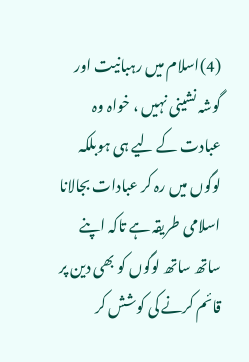(4)اسلام میں رہبانیت اور گوشہ نشینی نہیں ، خواہ وہ عبادت کے لیے ہی ہوبلکہ لوگوں میں رہ کر عبادات بجالانا اسلامی طریقہ ہے تاکہ اپنے ساتھ ساتھ لوگوں کو بھی دین پر قائم کرنے کی کوشش کر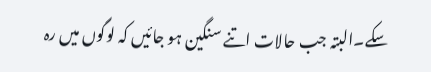سکے۔البتہ جب حالات اتنے سنگین ہو جائیں کہ لوگوں میں رہ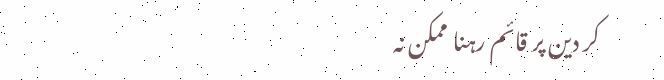کر دین پر قائم رہنا ممکن نہ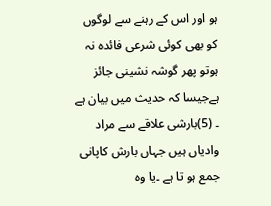ہو اور اس کے رہنے سے لوگوں کو بھی کوئی شرعی فائدہ نہ ہوتو پھر گوشہ نشینی جائز ہےجیسا کہ حدیث میں بیان ہے ۔ (5)بارشی علاقے سے مراد وادیاں ہیں جہاں بارش کاپانی جمع ہو تا ہے ۔یا وہ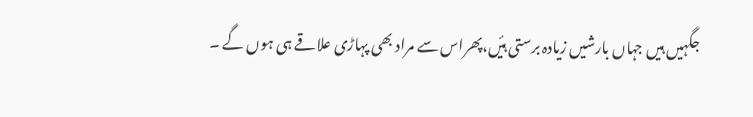جگہیں ہیں جہاں بارشیں زیادہ برستی ہیٔں،پھراس سے مراد بھی پہاڑی علاقے ہی ہوں گے ۔